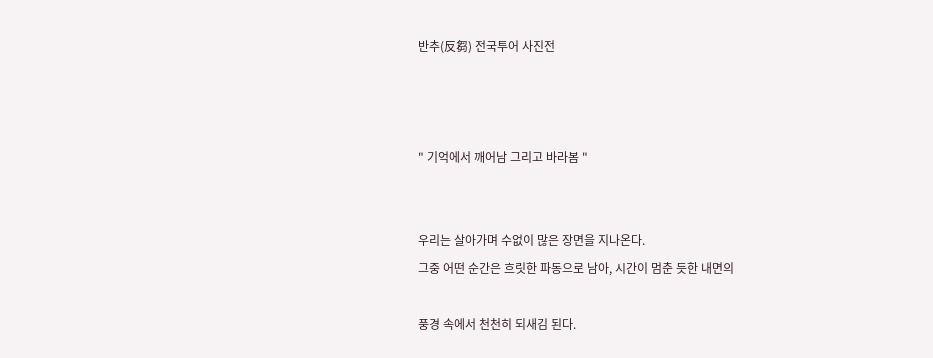반추(反芻) 전국투어 사진전



" 기억에서 깨어남 그리고 바라봄 "


우리는 살아가며 수없이 많은 장면을 지나온다.
그중 어떤 순간은 흐릿한 파동으로 남아, 시간이 멈춘 듯한 내면의

풍경 속에서 천천히 되새김 된다.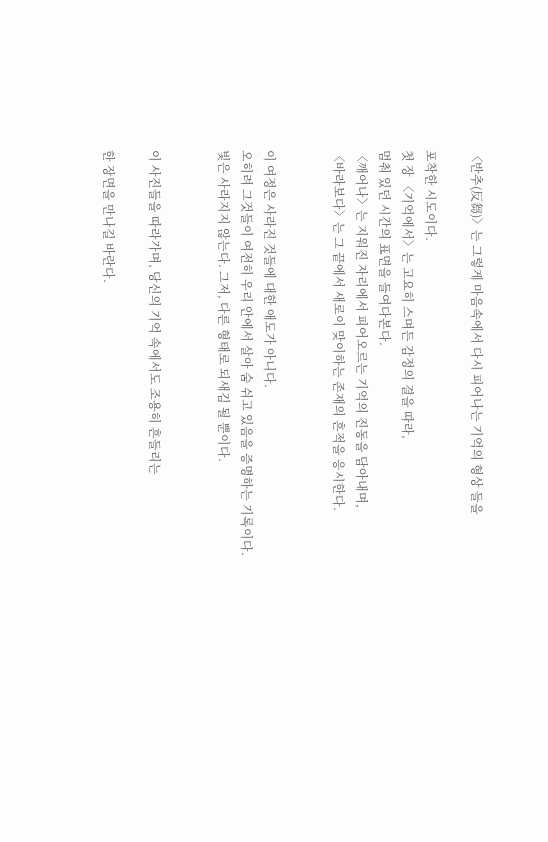〈반추(反芻)〉는 그렇게 마음속에서 다시 피어나는 기억의 형상 들을

포착한 시도이다.
첫 장 〈기억에서〉는 고요히 스며든 감정의 결을 따라,
멈춰 있던 시간의 표면을 들여다본다.
〈깨어나〉는 지워진 자리에서 피어오르는 기억의 진동을 담아내며,
〈바라보다〉는 그 끝에서 새로이 맞이하는 존재의 흔적을 응시한다.


이 여정은 사라진 것들에 대한 애도가 아니다.
오히려 그것들이 여전히 우리 안에서 살아 숨 쉬고 있음을 증명하는 기록이다.
빛은 사라지지 않는다. 그저, 다른 형태로 되새김 될 뿐이다.


이 사진들을 따라가며, 당신의 기억 속에서도 조용히 흔들리는

한 장면을 만나길 바란다.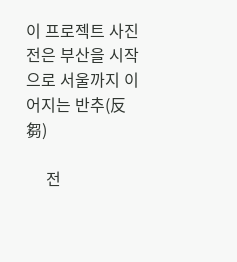이 프로젝트 사진전은 부산을 시작으로 서울까지 이어지는 반추(反芻)

     전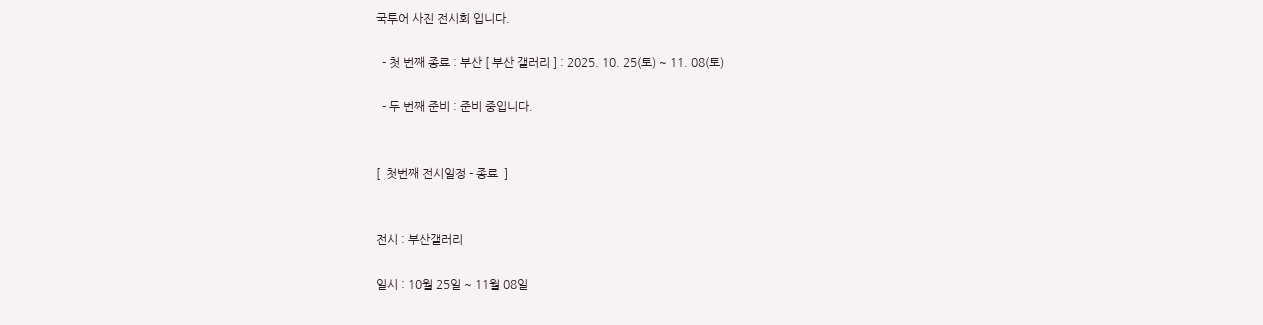국투어 사진 전시회 입니다.

  - 첫 번째 종료 : 부산 [ 부산 갤러리 ] : 2025. 10. 25(토) ~ 11. 08(토)

  - 두 번째 준비 : 준비 중입니다.


[  첫번째 전시일정 - 종료  ]


전시 : 부산갤러리

일시 : 10월 25일 ~ 11월 08일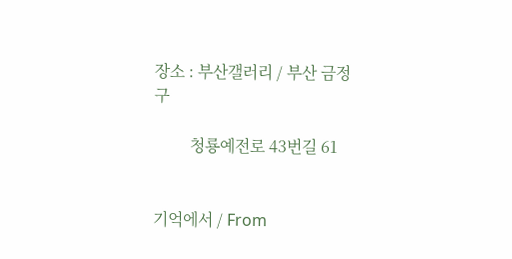장소 : 부산갤러리 / 부산 금정구

         청룡예전로 43번길 61


기억에서 / From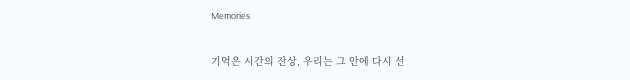Memories

기억은 시간의 잔상, 우리는 그 안에 다시 선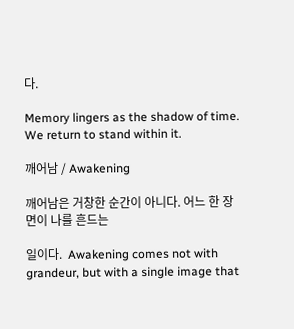다.

Memory lingers as the shadow of time. We return to stand within it.

깨어남 / Awakening

깨어남은 거창한 순간이 아니다. 어느 한 장면이 나를 흔드는

일이다.  Awakening comes not with grandeur, but with a single image that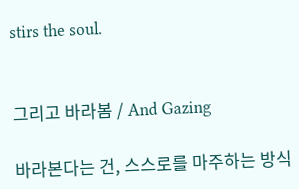stirs the soul.


그리고 바라봄 / And Gazing

바라본다는 건, 스스로를 마주하는 방식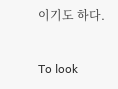이기도 하다.

To look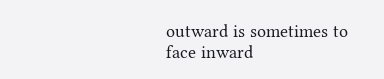outward is sometimes to face inward